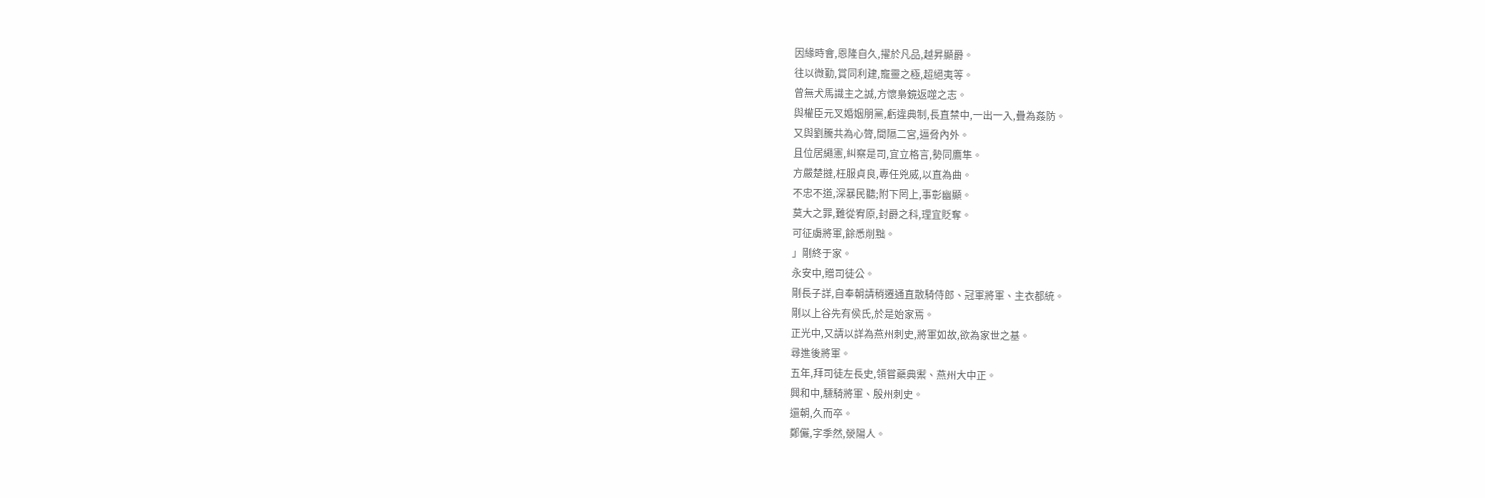因緣時會,恩隆自久,擢於凡品,越昇顯爵。
往以微勤,賞同利建,寵靈之極,超絕夷等。
曾無犬馬識主之誠,方懷梟鏡返噬之志。
與權臣元叉婚姻朋黨,虧違典制,長直禁中,一出一入,疊為姦防。
又與劉騰共為心膂,間隔二宮,逼脅內外。
且位居繩憲,糾察是司,宜立格言,勢同鷹隼。
方嚴楚撻,枉服貞良,專任兇威,以直為曲。
不忠不道,深暴民聽;附下罔上,事彰幽顯。
莫大之罪,難從宥原,封爵之科,理宜貶奪。
可征虜將軍,餘悉削黜。
」剛終于家。
永安中,贈司徒公。
剛長子詳,自奉朝請稍遷通直散騎侍郎、冠軍將軍、主衣都統。
剛以上谷先有侯氏,於是始家焉。
正光中,又請以詳為燕州刺史,將軍如故,欲為家世之基。
尋進後將軍。
五年,拜司徒左長史,領嘗藥典禦、燕州大中正。
興和中,驃騎將軍、殷州刺史。
還朝,久而卒。
鄭儼,字季然,滎陽人。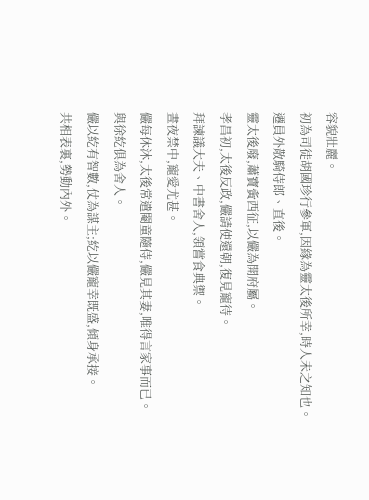容貌壯麗。
初為司徒胡國珍行參軍,因緣為靈太後所幸,時人未之知也。
遷員外散騎侍郎、直後。
靈太後廢,蕭寶夤西征,以儼為開府屬。
孝昌初,太後反政,儼請使還朝,復見寵待。
拜諫議大夫、中書舍人,領嘗食典禦。
晝夜禁中,寵愛尤甚。
儼每休沐,太後常遣閹童隨侍,儼見其妻,唯得言家事而已。
與徐紇俱為舍人。
儼以紇有智數,仗為謀主;紇以儼寵幸既盛,傾身承接。
共相表裏,勢動內外。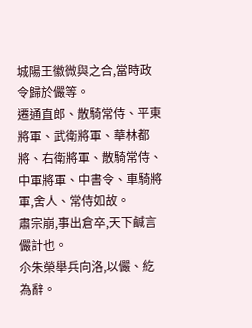城陽王徽微與之合,當時政令歸於儼等。
遷通直郎、散騎常侍、平東將軍、武衛將軍、華林都將、右衛將軍、散騎常侍、中軍將軍、中書令、車騎將軍,舍人、常侍如故。
肅宗崩,事出倉卒,天下鹹言儼計也。
尒朱榮舉兵向洛,以儼、紇為辭。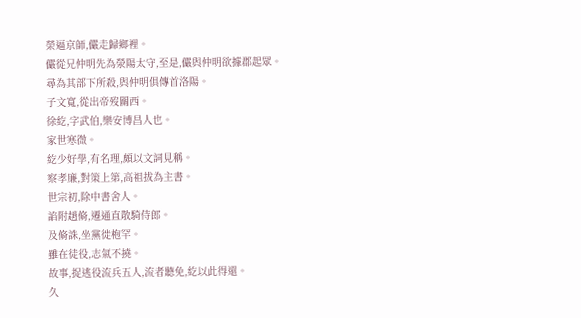榮逼京師,儼走歸鄉裡。
儼從兄仲明先為滎陽太守,至是,儼與仲明欲據郡起眾。
尋為其部下所殺,與仲明俱傳首洛陽。
子文寬,從出帝歿關西。
徐紇,字武伯,樂安博昌人也。
家世寒微。
紇少好學,有名理,頗以文詞見稱。
察孝廉,對策上第,高祖拔為主書。
世宗初,除中書舍人。
諂附趙脩,遷通直散騎侍郎。
及脩誅,坐黨徙枹罕。
雖在徒役,志氣不撓。
故事,捉逃役流兵五人,流者聽免,紇以此得還。
久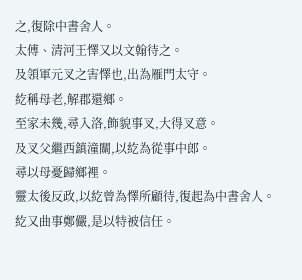之,復除中書舍人。
太傅、清河王懌又以文翰待之。
及領軍元叉之害懌也,出為雁門太守。
紇稱母老,解郡還鄉。
至家未幾,尋入洛,飾貌事叉,大得叉意。
及叉父繼西鎮潼關,以紇為從事中郎。
尋以母憂歸鄉裡。
靈太後反政,以紇曾為懌所顧待,復起為中書舍人。
紇又曲事鄭儼,是以特被信任。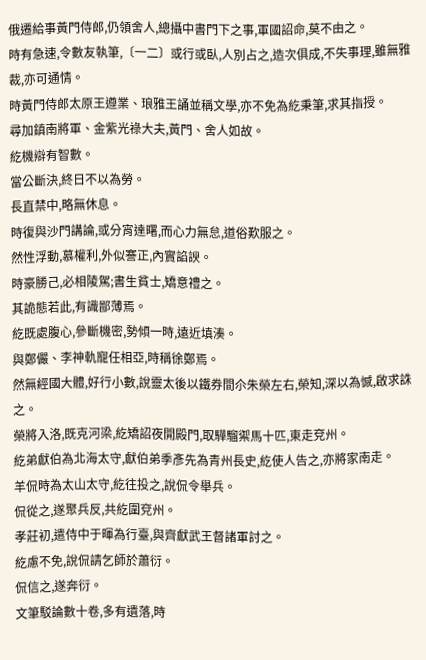俄遷給事黃門侍郎,仍領舍人,總攝中書門下之事,軍國詔命,莫不由之。
時有急速,令數友執筆,〔一二〕或行或臥,人別占之,造次俱成,不失事理,雖無雅裁,亦可通情。
時黃門侍郎太原王遵業、琅雅王誦並稱文學,亦不免為紇秉筆,求其指授。
尋加鎮南將軍、金紫光祿大夫,黃門、舍人如故。
紇機辯有智數。
當公斷決,終日不以為勞。
長直禁中,略無休息。
時復與沙門講論,或分宵達曙,而心力無怠,道俗歎服之。
然性浮動,慕權利,外似謇正,內實諂諛。
時豪勝己,必相陵駕;書生貧士,矯意禮之。
其詭態若此,有識鄙薄焉。
紇既處腹心,參斷機密,勢傾一時,遠近填湊。
與鄭儼、李神軌寵任相亞,時稱徐鄭焉。
然無經國大體,好行小數,說靈太後以鐵券間尒朱榮左右,榮知,深以為憾,啟求誅之。
榮將入洛,既克河梁,紇矯詔夜開殿門,取驊騮禦馬十匹,東走兗州。
紇弟獻伯為北海太守,獻伯弟季彥先為青州長史,紇使人告之,亦將家南走。
羊侃時為太山太守,紇往投之,說侃令舉兵。
侃從之,遂聚兵反,共紇圍兗州。
孝莊初,遣侍中于暉為行臺,與齊獻武王督諸軍討之。
紇慮不免,說侃請乞師於蕭衍。
侃信之,遂奔衍。
文筆駁論數十卷,多有遺落,時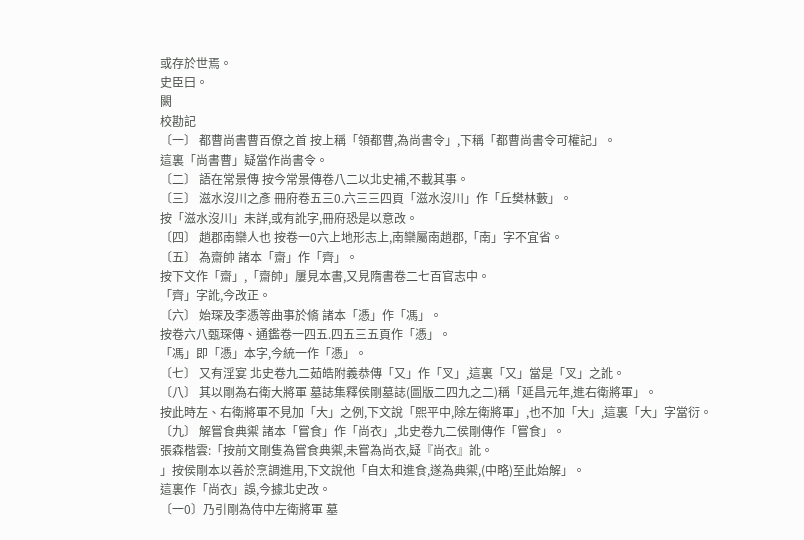或存於世焉。
史臣曰。
闕
校勘記
〔一〕 都曹尚書曹百僚之首 按上稱「領都曹,為尚書令」,下稱「都曹尚書令可權記」。
這裏「尚書曹」疑當作尚書令。
〔二〕 語在常景傳 按今常景傳卷八二以北史補,不載其事。
〔三〕 滋水沒川之彥 冊府卷五三0.六三三四頁「滋水沒川」作「丘樊林藪」。
按「滋水沒川」未詳,或有訛字,冊府恐是以意改。
〔四〕 趙郡南欒人也 按卷一0六上地形志上,南欒屬南趙郡,「南」字不宜省。
〔五〕 為齋帥 諸本「齋」作「齊」。
按下文作「齋」,「齋帥」屢見本書,又見隋書卷二七百官志中。
「齊」字訛,今改正。
〔六〕 始琛及李憑等曲事於脩 諸本「憑」作「馮」。
按卷六八甄琛傳、通鑑卷一四五.四五三五頁作「憑」。
「馮」即「憑」本字,今統一作「憑」。
〔七〕 又有淫宴 北史卷九二茹皓附義恭傳「又」作「叉」,這裏「又」當是「叉」之訛。
〔八〕 其以剛為右衛大將軍 墓誌集釋侯剛墓誌(圖版二四九之二)稱「延昌元年,進右衛將軍」。
按此時左、右衛將軍不見加「大」之例,下文說「熙平中,除左衛將軍」,也不加「大」,這裏「大」字當衍。
〔九〕 解嘗食典禦 諸本「嘗食」作「尚衣」,北史卷九二侯剛傳作「嘗食」。
張森楷雲:「按前文剛隻為嘗食典禦,未嘗為尚衣,疑『尚衣』訛。
」按侯剛本以善於烹調進用,下文說他「自太和進食,遂為典禦,(中略)至此始解」。
這裏作「尚衣」誤,今據北史改。
〔一0〕乃引剛為侍中左衛將軍 墓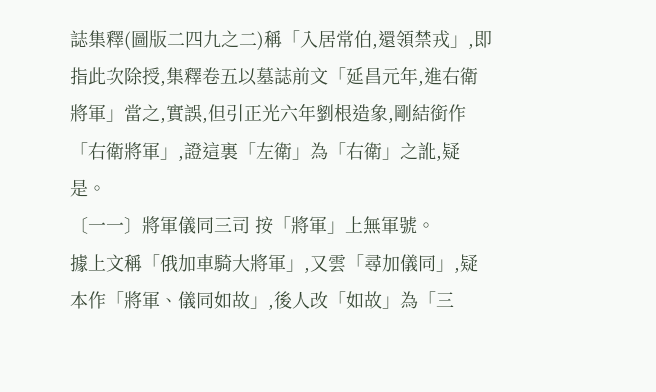誌集釋(圖版二四九之二)稱「入居常伯,還領禁戎」,即指此次除授,集釋卷五以墓誌前文「延昌元年,進右衛將軍」當之,實誤,但引正光六年劉根造象,剛結銜作「右衛將軍」,證這裏「左衛」為「右衛」之訛,疑是。
〔一一〕將軍儀同三司 按「將軍」上無軍號。
據上文稱「俄加車騎大將軍」,又雲「尋加儀同」,疑本作「將軍、儀同如故」,後人改「如故」為「三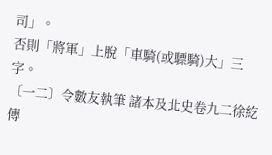司」。
否則「將軍」上脫「車騎(或驃騎)大」三字。
〔一二〕令數友執筆 諸本及北史卷九二徐紇傳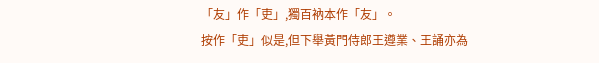「友」作「吏」,獨百衲本作「友」。
按作「吏」似是,但下舉黃門侍郎王遵業、王誦亦為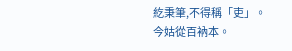紇秉筆,不得稱「吏」。
今姑從百衲本。